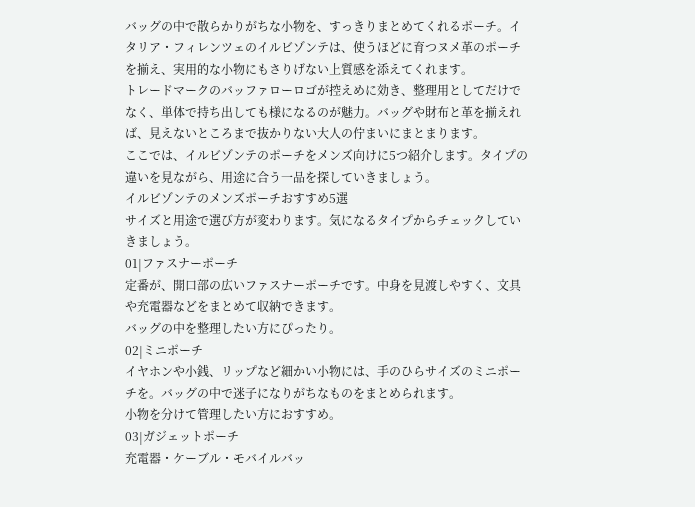バッグの中で散らかりがちな小物を、すっきりまとめてくれるポーチ。イタリア・フィレンツェのイルビゾンテは、使うほどに育つヌメ革のポーチを揃え、実用的な小物にもさりげない上質感を添えてくれます。
トレードマークのバッファローロゴが控えめに効き、整理用としてだけでなく、単体で持ち出しても様になるのが魅力。バッグや財布と革を揃えれば、見えないところまで抜かりない大人の佇まいにまとまります。
ここでは、イルビゾンテのポーチをメンズ向けに5つ紹介します。タイプの違いを見ながら、用途に合う一品を探していきましょう。
イルビゾンテのメンズポーチおすすめ5選
サイズと用途で選び方が変わります。気になるタイプからチェックしていきましょう。
01|ファスナーポーチ
定番が、開口部の広いファスナーポーチです。中身を見渡しやすく、文具や充電器などをまとめて収納できます。
バッグの中を整理したい方にぴったり。
02|ミニポーチ
イヤホンや小銭、リップなど細かい小物には、手のひらサイズのミニポーチを。バッグの中で迷子になりがちなものをまとめられます。
小物を分けて管理したい方におすすめ。
03|ガジェットポーチ
充電器・ケーブル・モバイルバッ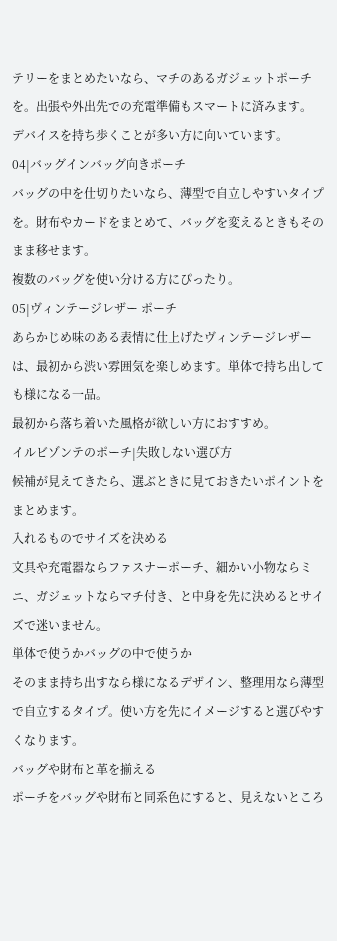テリーをまとめたいなら、マチのあるガジェットポーチを。出張や外出先での充電準備もスマートに済みます。
デバイスを持ち歩くことが多い方に向いています。
04|バッグインバッグ向きポーチ
バッグの中を仕切りたいなら、薄型で自立しやすいタイプを。財布やカードをまとめて、バッグを変えるときもそのまま移せます。
複数のバッグを使い分ける方にぴったり。
05|ヴィンテージレザー ポーチ
あらかじめ味のある表情に仕上げたヴィンテージレザーは、最初から渋い雰囲気を楽しめます。単体で持ち出しても様になる一品。
最初から落ち着いた風格が欲しい方におすすめ。
イルビゾンテのポーチ|失敗しない選び方
候補が見えてきたら、選ぶときに見ておきたいポイントをまとめます。
入れるものでサイズを決める
文具や充電器ならファスナーポーチ、細かい小物ならミニ、ガジェットならマチ付き、と中身を先に決めるとサイズで迷いません。
単体で使うかバッグの中で使うか
そのまま持ち出すなら様になるデザイン、整理用なら薄型で自立するタイプ。使い方を先にイメージすると選びやすくなります。
バッグや財布と革を揃える
ポーチをバッグや財布と同系色にすると、見えないところ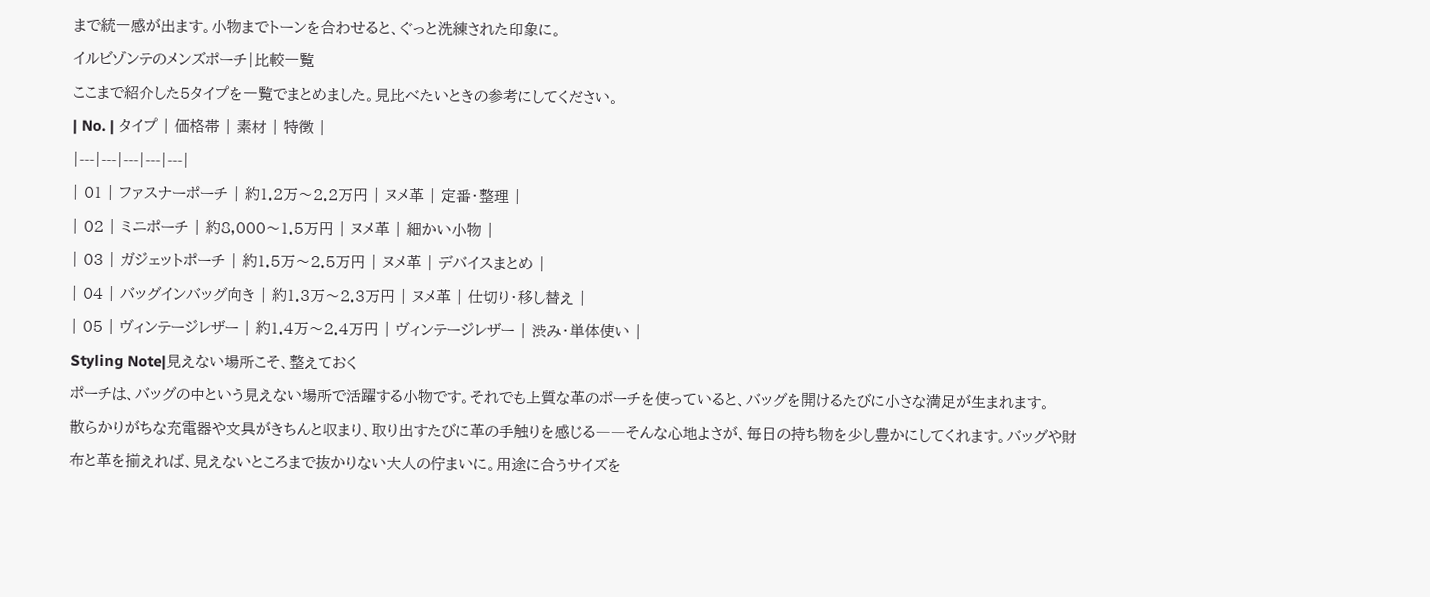まで統一感が出ます。小物までトーンを合わせると、ぐっと洗練された印象に。
イルビゾンテのメンズポーチ|比較一覧
ここまで紹介した5タイプを一覧でまとめました。見比べたいときの参考にしてください。
| No. | タイプ | 価格帯 | 素材 | 特徴 |
|---|---|---|---|---|
| 01 | ファスナーポーチ | 約1.2万〜2.2万円 | ヌメ革 | 定番・整理 |
| 02 | ミニポーチ | 約8,000〜1.5万円 | ヌメ革 | 細かい小物 |
| 03 | ガジェットポーチ | 約1.5万〜2.5万円 | ヌメ革 | デバイスまとめ |
| 04 | バッグインバッグ向き | 約1.3万〜2.3万円 | ヌメ革 | 仕切り・移し替え |
| 05 | ヴィンテージレザー | 約1.4万〜2.4万円 | ヴィンテージレザー | 渋み・単体使い |
Styling Note|見えない場所こそ、整えておく
ポーチは、バッグの中という見えない場所で活躍する小物です。それでも上質な革のポーチを使っていると、バッグを開けるたびに小さな満足が生まれます。
散らかりがちな充電器や文具がきちんと収まり、取り出すたびに革の手触りを感じる――そんな心地よさが、毎日の持ち物を少し豊かにしてくれます。バッグや財布と革を揃えれば、見えないところまで抜かりない大人の佇まいに。用途に合うサイズを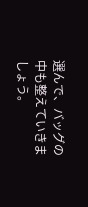選んで、バッグの中も整えていきましょう。